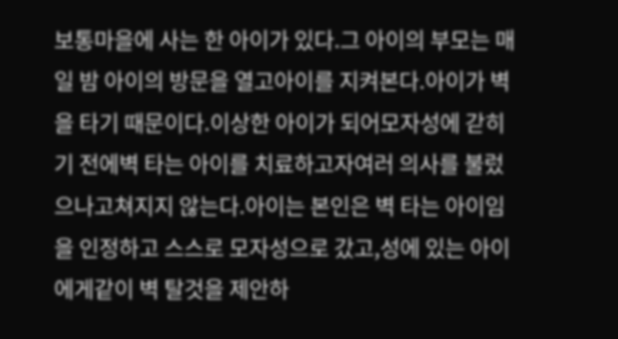보통마을에 사는 한 아이가 있다.그 아이의 부모는 매일 밤 아이의 방문을 열고아이를 지켜본다.아이가 벽을 타기 때문이다.이상한 아이가 되어모자성에 갇히기 전에벽 타는 아이를 치료하고자여러 의사를 불렀으나고쳐지지 않는다.아이는 본인은 벽 타는 아이임을 인정하고 스스로 모자성으로 갔고,성에 있는 아이에게같이 벽 탈것을 제안하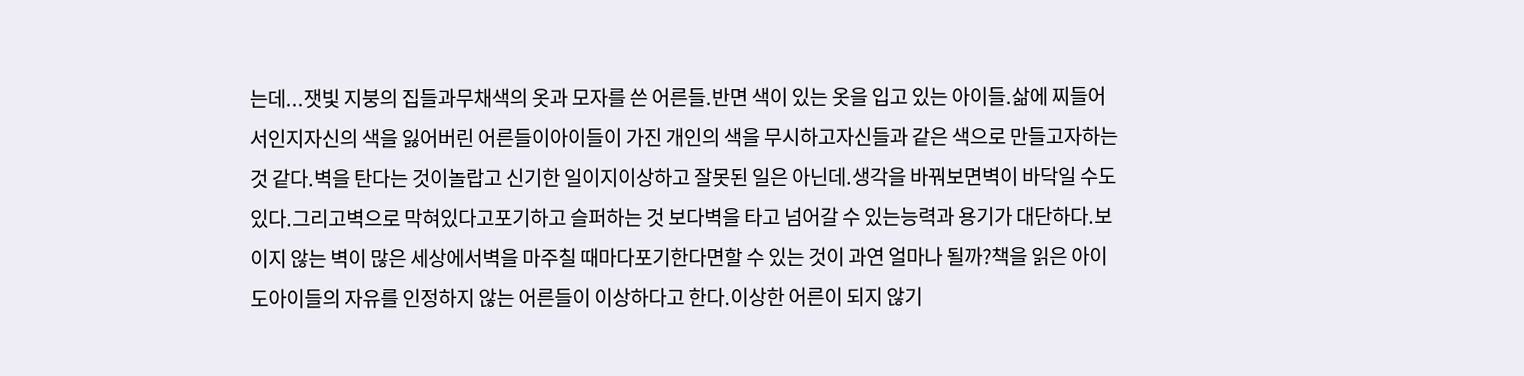는데...잿빛 지붕의 집들과무채색의 옷과 모자를 쓴 어른들.반면 색이 있는 옷을 입고 있는 아이들.삶에 찌들어서인지자신의 색을 잃어버린 어른들이아이들이 가진 개인의 색을 무시하고자신들과 같은 색으로 만들고자하는 것 같다.벽을 탄다는 것이놀랍고 신기한 일이지이상하고 잘못된 일은 아닌데.생각을 바꿔보면벽이 바닥일 수도 있다.그리고벽으로 막혀있다고포기하고 슬퍼하는 것 보다벽을 타고 넘어갈 수 있는능력과 용기가 대단하다.보이지 않는 벽이 많은 세상에서벽을 마주칠 때마다포기한다면할 수 있는 것이 과연 얼마나 될까?책을 읽은 아이도아이들의 자유를 인정하지 않는 어른들이 이상하다고 한다.이상한 어른이 되지 않기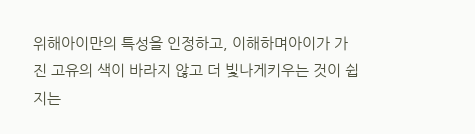위해아이만의 특성을 인정하고, 이해하며아이가 가진 고유의 색이 바라지 않고 더 빛나게키우는 것이 쉽지는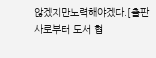않겠지만노력해야겠다.[출판사로부터 도서 협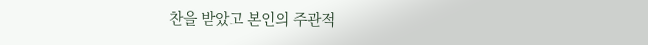찬을 받았고 본인의 주관적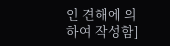인 견해에 의하여 작성함]